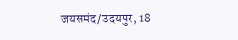जयसमंद/उदयपुर, 18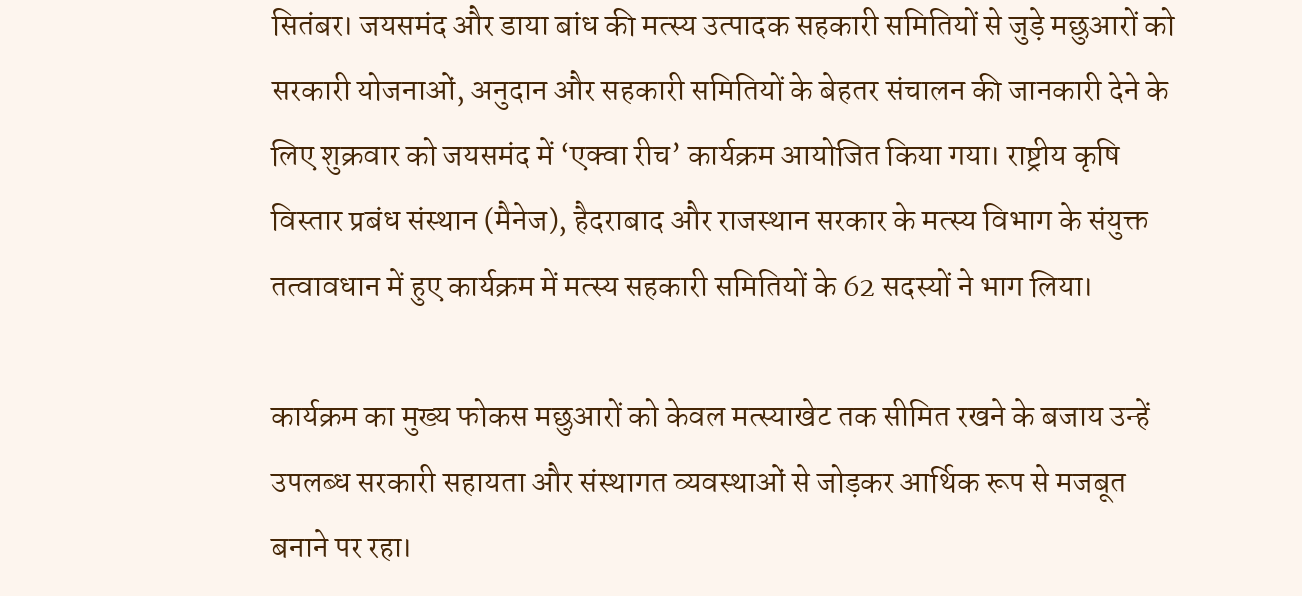सितंबर। जयसमंद और डाया बांध की मत्स्य उत्पादक सहकारी समितियों से जुड़े मछुआरों को सरकारी योजनाओं, अनुदान और सहकारी समितियों के बेहतर संचालन की जानकारी देने के लिए शुक्रवार को जयसमंद में ‘एक्वा रीच’ कार्यक्रम आयोजित किया गया। राष्ट्रीय कृषि विस्तार प्रबंध संस्थान (मैनेज), हैदराबाद और राजस्थान सरकार के मत्स्य विभाग के संयुक्त तत्वावधान में हुए कार्यक्रम में मत्स्य सहकारी समितियों के 62 सदस्यों ने भाग लिया।

कार्यक्रम का मुख्य फोकस मछुआरों को केवल मत्स्याखेट तक सीमित रखने के बजाय उन्हें उपलब्ध सरकारी सहायता और संस्थागत व्यवस्थाओं से जोड़कर आर्थिक रूप से मजबूत बनाने पर रहा।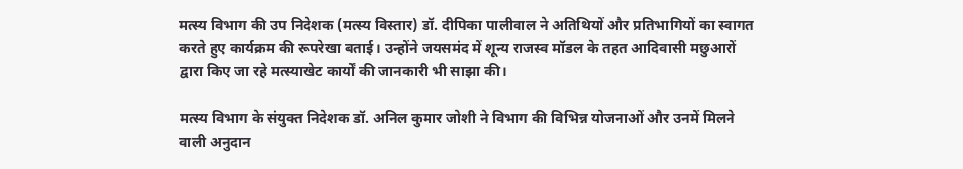मत्स्य विभाग की उप निदेशक (मत्स्य विस्तार) डॉ. दीपिका पालीवाल ने अतिथियों और प्रतिभागियों का स्वागत करते हुए कार्यक्रम की रूपरेखा बताई। उन्होंने जयसमंद में शून्य राजस्व मॉडल के तहत आदिवासी मछुआरों द्वारा किए जा रहे मत्स्याखेट कार्यों की जानकारी भी साझा की।

मत्स्य विभाग के संयुक्त निदेशक डॉ. अनिल कुमार जोशी ने विभाग की विभिन्न योजनाओं और उनमें मिलने वाली अनुदान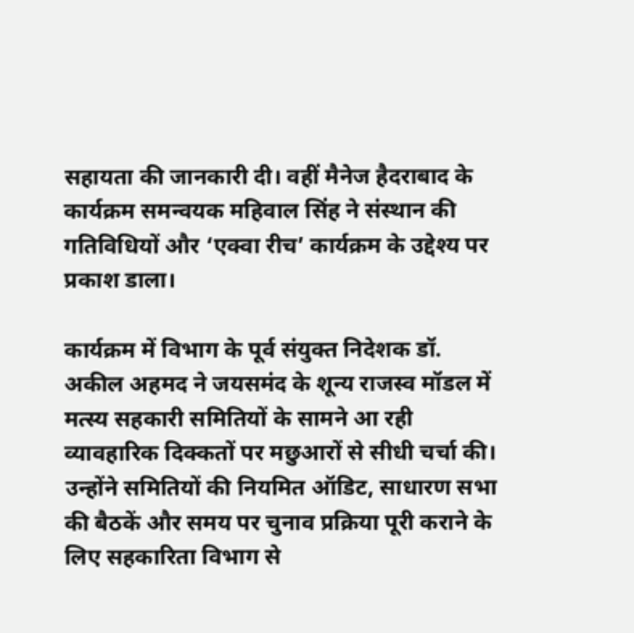सहायता की जानकारी दी। वहीं मैनेज हैदराबाद के कार्यक्रम समन्वयक महिवाल सिंह ने संस्थान की गतिविधियों और ‘एक्वा रीच’ कार्यक्रम के उद्देश्य पर प्रकाश डाला।

कार्यक्रम में विभाग के पूर्व संयुक्त निदेशक डॉ. अकील अहमद ने जयसमंद के शून्य राजस्व मॉडल में मत्स्य सहकारी समितियों के सामने आ रही व्यावहारिक दिक्कतों पर मछुआरों से सीधी चर्चा की। उन्होंने समितियों की नियमित ऑडिट, साधारण सभा की बैठकें और समय पर चुनाव प्रक्रिया पूरी कराने के लिए सहकारिता विभाग से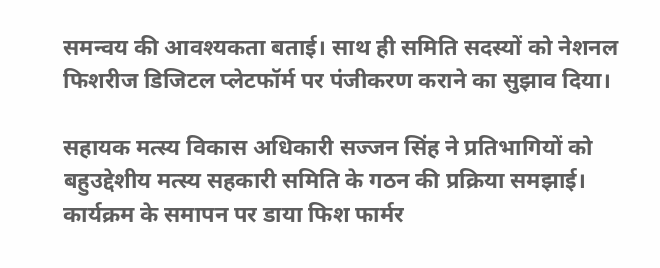समन्वय की आवश्यकता बताई। साथ ही समिति सदस्यों को नेशनल फिशरीज डिजिटल प्लेटफॉर्म पर पंजीकरण कराने का सुझाव दिया।

सहायक मत्स्य विकास अधिकारी सज्जन सिंह ने प्रतिभागियों को बहुउद्देशीय मत्स्य सहकारी समिति के गठन की प्रक्रिया समझाई। कार्यक्रम के समापन पर डाया फिश फार्मर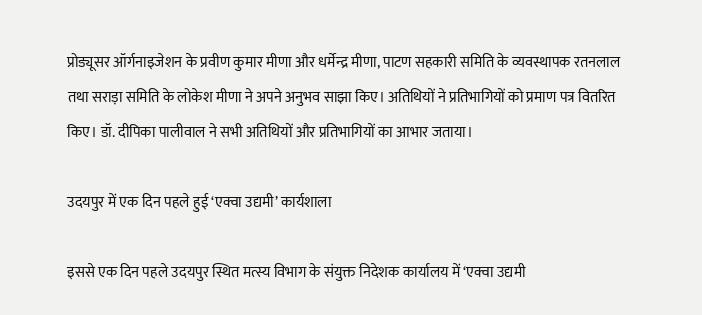प्रोड्यूसर ऑर्गनाइजेशन के प्रवीण कुमार मीणा और धर्मेन्द्र मीणा, पाटण सहकारी समिति के व्यवस्थापक रतनलाल तथा सराड़ा समिति के लोकेश मीणा ने अपने अनुभव साझा किए। अतिथियों ने प्रतिभागियों को प्रमाण पत्र वितरित किए। डॉ. दीपिका पालीवाल ने सभी अतिथियों और प्रतिभागियों का आभार जताया।

उदयपुर में एक दिन पहले हुई ‘एक्वा उद्यमी’ कार्यशाला

इससे एक दिन पहले उदयपुर स्थित मत्स्य विभाग के संयुक्त निदेशक कार्यालय में ‘एक्वा उद्यमी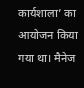कार्यशाला’ का आयोजन किया गया था। मैनेज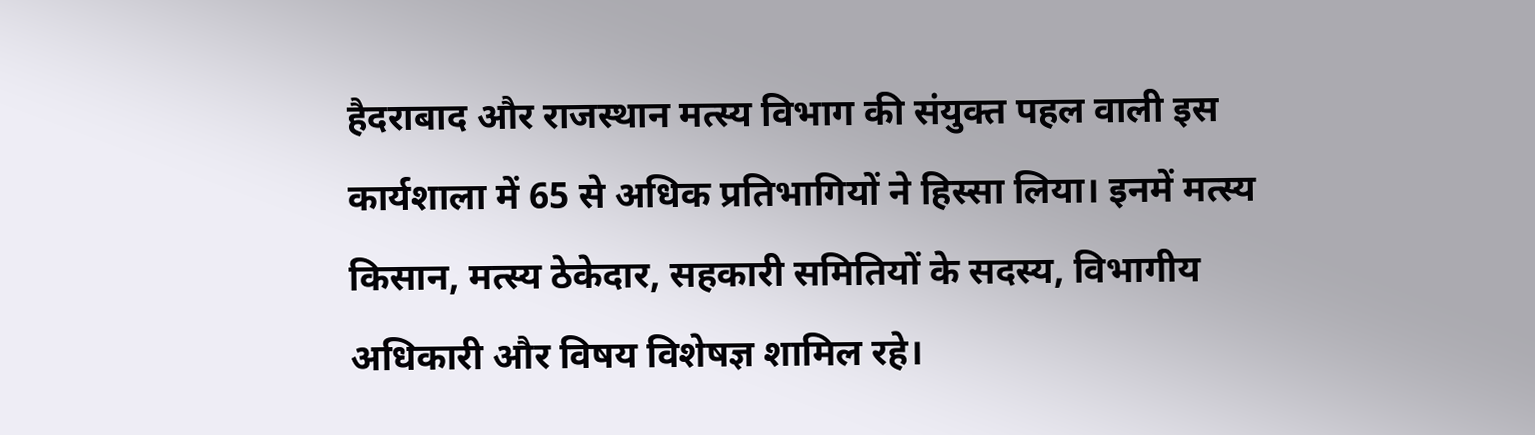हैदराबाद और राजस्थान मत्स्य विभाग की संयुक्त पहल वाली इस कार्यशाला में 65 से अधिक प्रतिभागियों ने हिस्सा लिया। इनमें मत्स्य किसान, मत्स्य ठेकेदार, सहकारी समितियों के सदस्य, विभागीय अधिकारी और विषय विशेषज्ञ शामिल रहे।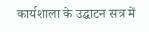कार्यशाला के उद्घाटन सत्र में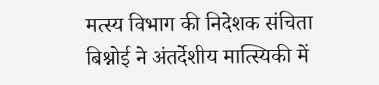मत्स्य विभाग की निदेशक संचिता बिश्नोई ने अंतर्देशीय मात्स्यिकी में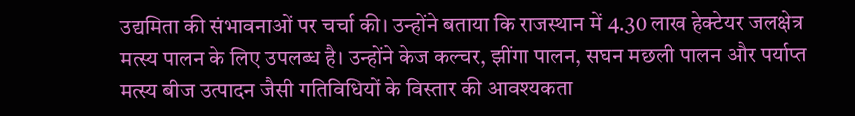उद्यमिता की संभावनाओं पर चर्चा की। उन्होंने बताया कि राजस्थान में 4.30 लाख हेक्टेयर जलक्षेत्र मत्स्य पालन के लिए उपलब्ध है। उन्होंने केज कल्चर, झींगा पालन, सघन मछली पालन और पर्याप्त मत्स्य बीज उत्पादन जैसी गतिविधियों के विस्तार की आवश्यकता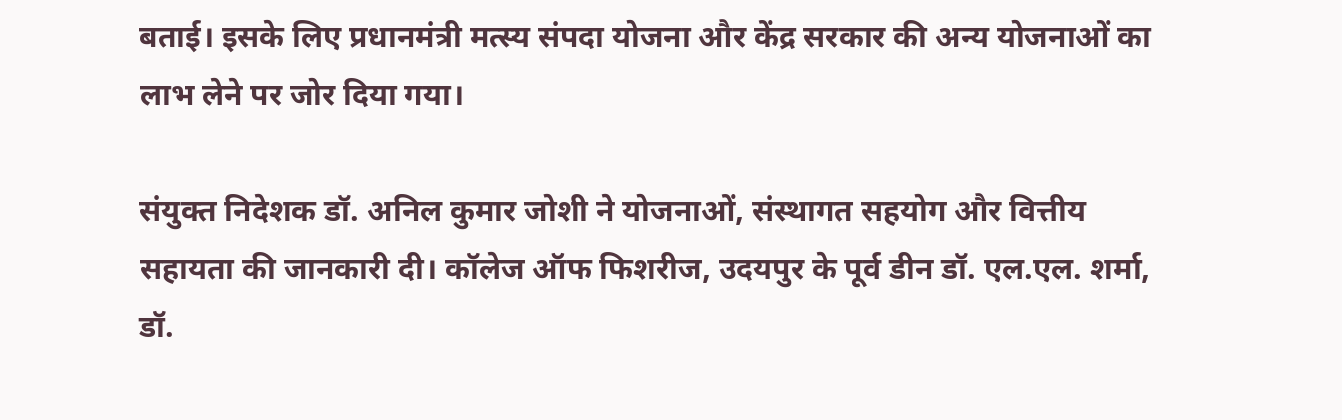बताई। इसके लिए प्रधानमंत्री मत्स्य संपदा योजना और केंद्र सरकार की अन्य योजनाओं का लाभ लेने पर जोर दिया गया।

संयुक्त निदेशक डॉ. अनिल कुमार जोशी ने योजनाओं, संस्थागत सहयोग और वित्तीय सहायता की जानकारी दी। कॉलेज ऑफ फिशरीज, उदयपुर के पूर्व डीन डॉ. एल.एल. शर्मा, डॉ.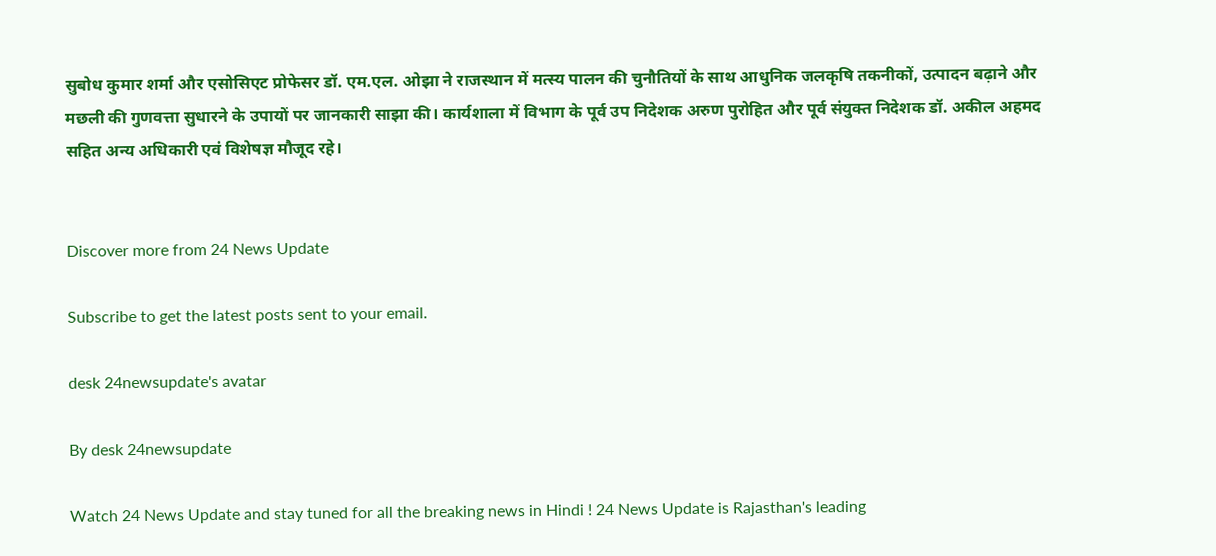सुबोध कुमार शर्मा और एसोसिएट प्रोफेसर डॉ. एम.एल. ओझा ने राजस्थान में मत्स्य पालन की चुनौतियों के साथ आधुनिक जलकृषि तकनीकों, उत्पादन बढ़ाने और मछली की गुणवत्ता सुधारने के उपायों पर जानकारी साझा की। कार्यशाला में विभाग के पूर्व उप निदेशक अरुण पुरोहित और पूर्व संयुक्त निदेशक डॉ. अकील अहमद सहित अन्य अधिकारी एवं विशेषज्ञ मौजूद रहे।


Discover more from 24 News Update

Subscribe to get the latest posts sent to your email.

desk 24newsupdate's avatar

By desk 24newsupdate

Watch 24 News Update and stay tuned for all the breaking news in Hindi ! 24 News Update is Rajasthan's leading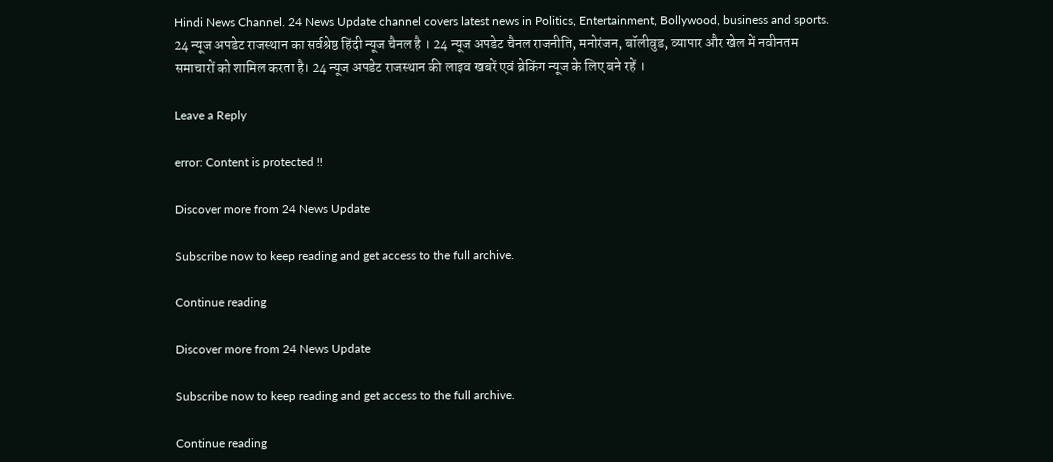Hindi News Channel. 24 News Update channel covers latest news in Politics, Entertainment, Bollywood, business and sports. 24 न्यूज अपडेट राजस्थान का सर्वश्रेष्ठ हिंदी न्‍यूज चैनल है । 24 न्यूज अपडेट चैनल राजनीति, मनोरंजन, बॉलीवुड, व्यापार और खेल में नवीनतम समाचारों को शामिल करता है। 24 न्यूज अपडेट राजस्थान की लाइव खबरें एवं ब्रेकिंग न्यूज के लिए बने रहें ।

Leave a Reply

error: Content is protected !!

Discover more from 24 News Update

Subscribe now to keep reading and get access to the full archive.

Continue reading

Discover more from 24 News Update

Subscribe now to keep reading and get access to the full archive.

Continue reading